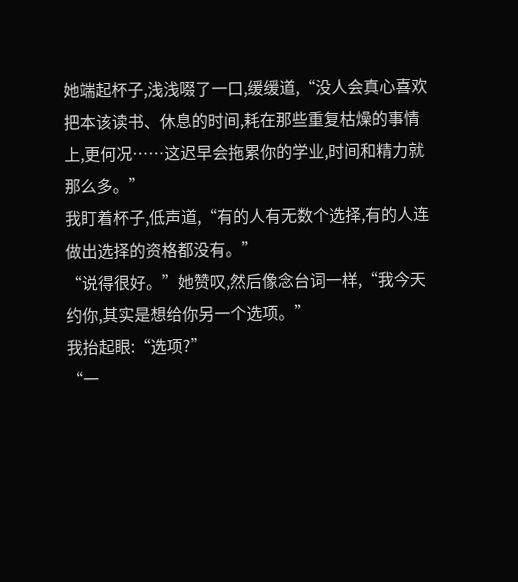她端起杯子,浅浅啜了一口,缓缓道,“没人会真心喜欢把本该读书、休息的时间,耗在那些重复枯燥的事情上,更何况……这迟早会拖累你的学业,时间和精力就那么多。”
我盯着杯子,低声道,“有的人有无数个选择,有的人连做出选择的资格都没有。”
“说得很好。”她赞叹,然后像念台词一样,“我今天约你,其实是想给你另一个选项。”
我抬起眼:“选项?”
“一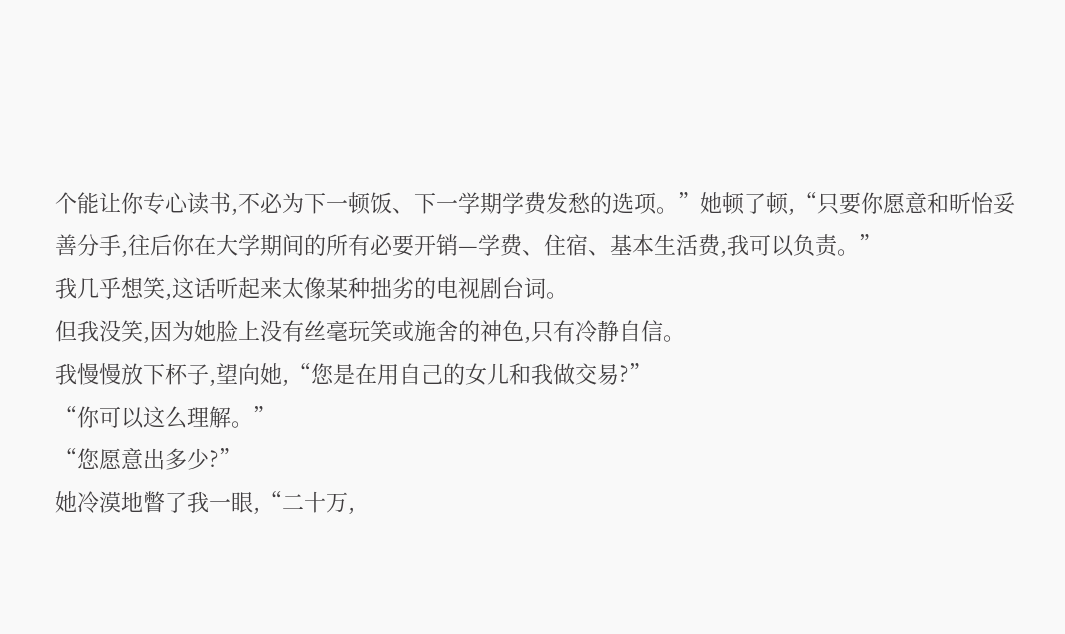个能让你专心读书,不必为下一顿饭、下一学期学费发愁的选项。”她顿了顿,“只要你愿意和昕怡妥善分手,往后你在大学期间的所有必要开销—学费、住宿、基本生活费,我可以负责。”
我几乎想笑,这话听起来太像某种拙劣的电视剧台词。
但我没笑,因为她脸上没有丝毫玩笑或施舍的神色,只有冷静自信。
我慢慢放下杯子,望向她,“您是在用自己的女儿和我做交易?”
“你可以这么理解。”
“您愿意出多少?”
她冷漠地瞥了我一眼,“二十万,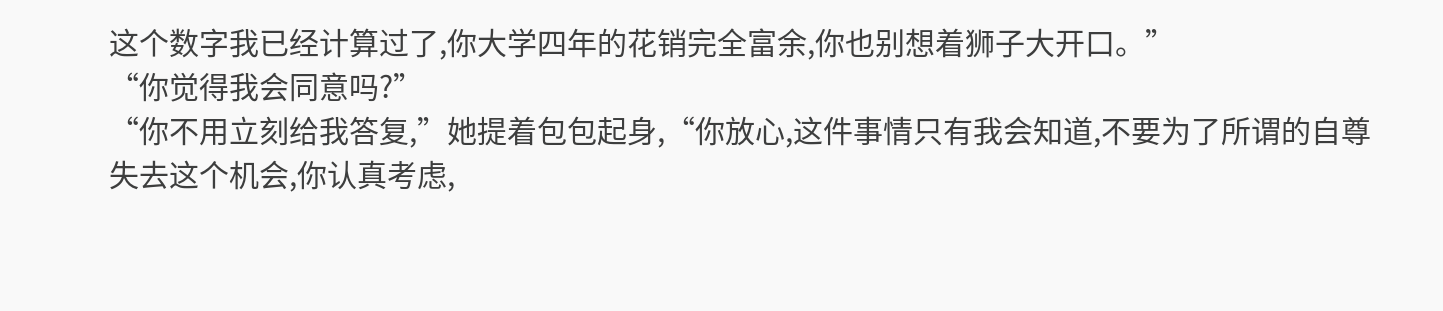这个数字我已经计算过了,你大学四年的花销完全富余,你也别想着狮子大开口。”
“你觉得我会同意吗?”
“你不用立刻给我答复,”她提着包包起身,“你放心,这件事情只有我会知道,不要为了所谓的自尊失去这个机会,你认真考虑,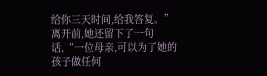给你三天时间,给我答复。”
离开前,她还留下了一句话,“一位母亲,可以为了她的孩子做任何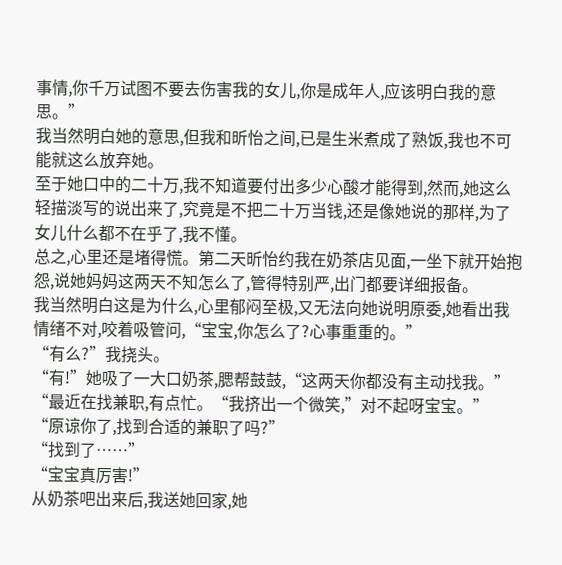事情,你千万试图不要去伤害我的女儿,你是成年人,应该明白我的意思。”
我当然明白她的意思,但我和昕怡之间,已是生米煮成了熟饭,我也不可能就这么放弃她。
至于她口中的二十万,我不知道要付出多少心酸才能得到,然而,她这么轻描淡写的说出来了,究竟是不把二十万当钱,还是像她说的那样,为了女儿什么都不在乎了,我不懂。
总之,心里还是堵得慌。第二天昕怡约我在奶茶店见面,一坐下就开始抱怨,说她妈妈这两天不知怎么了,管得特别严,出门都要详细报备。
我当然明白这是为什么,心里郁闷至极,又无法向她说明原委,她看出我情绪不对,咬着吸管问,“宝宝,你怎么了?心事重重的。”
“有么?”我挠头。
“有!”她吸了一大口奶茶,腮帮鼓鼓,“这两天你都没有主动找我。”
“最近在找兼职,有点忙。“我挤出一个微笑,”对不起呀宝宝。”
“原谅你了,找到合适的兼职了吗?”
“找到了……”
“宝宝真厉害!”
从奶茶吧出来后,我送她回家,她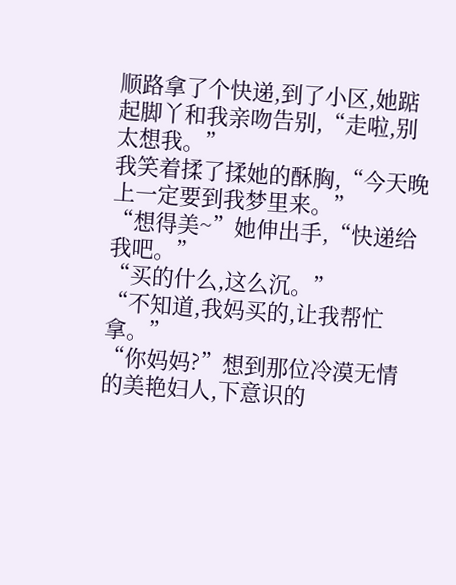顺路拿了个快递,到了小区,她踮起脚丫和我亲吻告别,“走啦,别太想我。”
我笑着揉了揉她的酥胸,“今天晚上一定要到我梦里来。”
“想得美~”她伸出手,“快递给我吧。”
“买的什么,这么沉。”
“不知道,我妈买的,让我帮忙拿。”
“你妈妈?”想到那位冷漠无情的美艳妇人,下意识的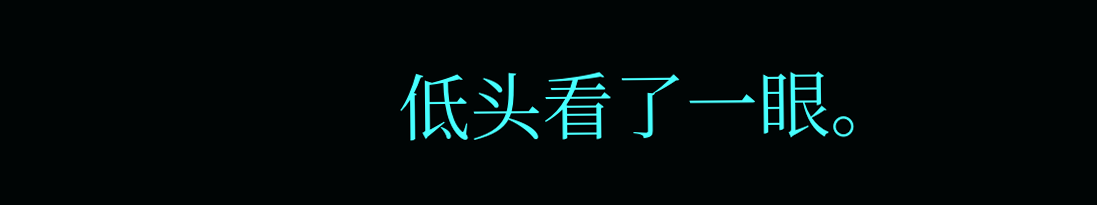低头看了一眼。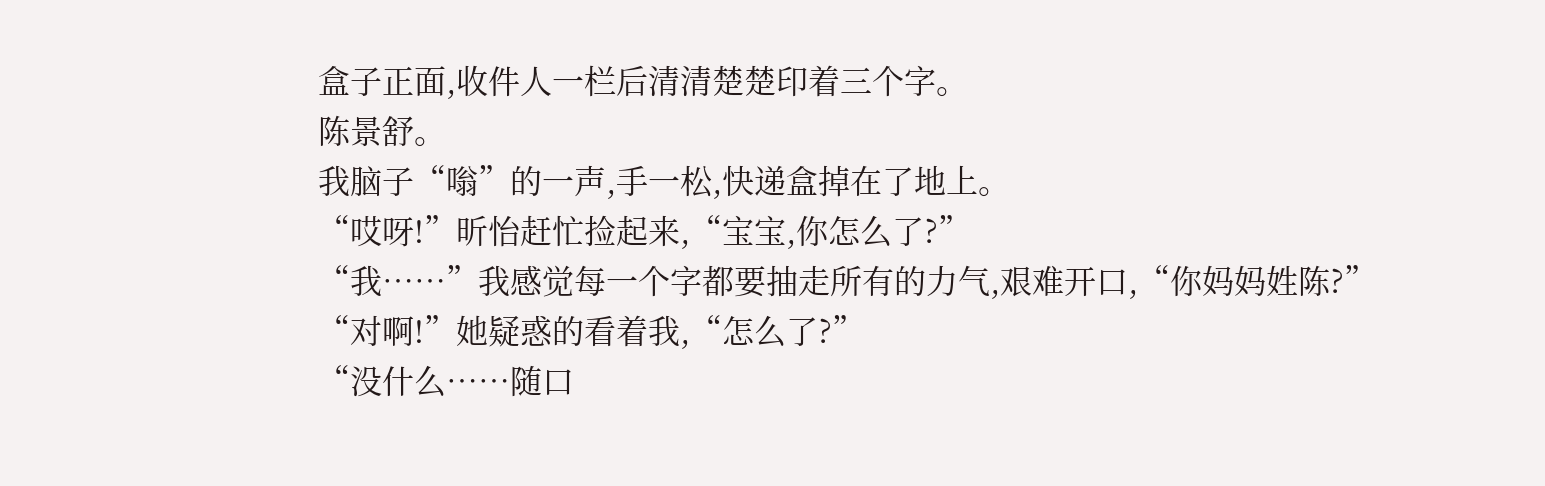盒子正面,收件人一栏后清清楚楚印着三个字。
陈景舒。
我脑子“嗡”的一声,手一松,快递盒掉在了地上。
“哎呀!”昕怡赶忙捡起来,“宝宝,你怎么了?”
“我……”我感觉每一个字都要抽走所有的力气,艰难开口,“你妈妈姓陈?”
“对啊!”她疑惑的看着我,“怎么了?”
“没什么……随口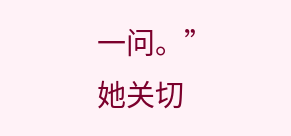一问。”
她关切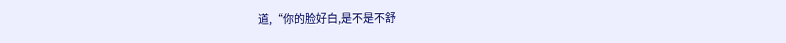道,“你的脸好白,是不是不舒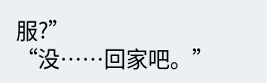服?”
“没……回家吧。”